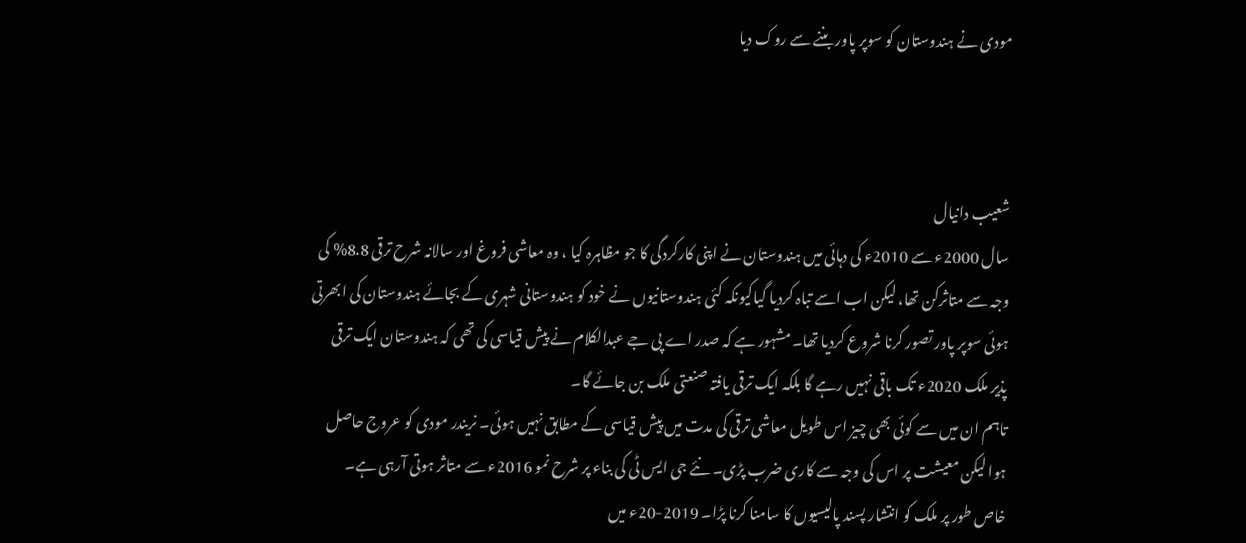مودی نے ہندوستان کو سوپر پاور بننے سے روک دیا



شعیب دانیال
سال 2000ء سے 2010ء کی دہائی میں ہندوستان نے اپنی کارکردگی کا جو مظاہرہ کیا ، وہ معاشی فروغ اور سالانہ شرح ترقی 8.8% کی وجہ سے متاثرکن تھا، لیکن اب اسے تباہ کردیا گیاکیونکہ کئی ہندوستانیوں نے خود کو ہندوستانی شہری کے بجائے ہندوستان کی ابھرتی ہوئی سوپر پاور تصور کرنا شروع کردیا تھا۔ مشہور ہے کہ صدر اے پی جے عبدالکلام نے پیش قیاسی کی تھی کہ ہندوستان ایک ترقی پذیر ملک 2020ء تک باقی نہیں رہے گا بلکہ ایک ترقی یافتہ صنعتی ملک بن جائے گا۔
تاہم ان میں سے کوئی بھی چیز اس طویل معاشی ترقی کی مدت میں پیش قیاسی کے مطابق نہیں ہوئی۔ نریندر مودی کو عروج حاصل ہوا لیکن معیشت پر اس کی وجہ سے کاری ضرب پڑی۔ نئے جی ایس ٹی کی بناء پر شرح نمو 2016ء سے متاثر ہوتی آرہی ہے۔ خاص طور پر ملک کو انتشار پسند پالیسیوں کا سامنا کرنا پڑا۔ 2019-20ء میں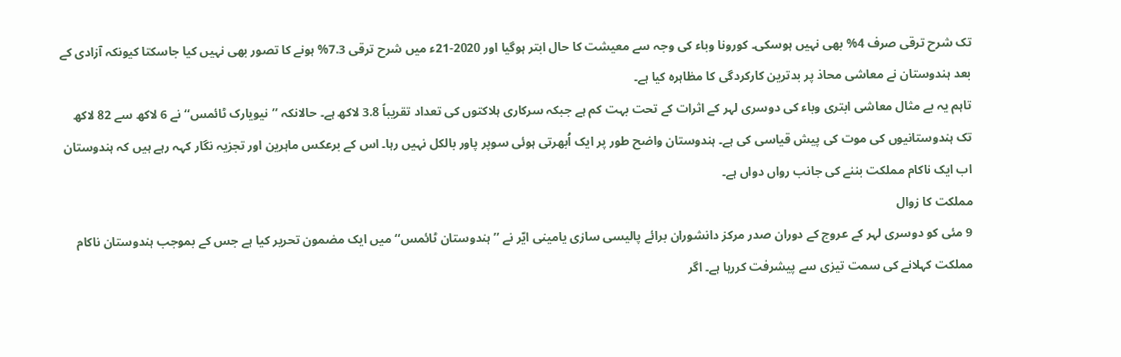تک شرح ترقی صرف 4% بھی نہیں ہوسکی۔ کورونا وباء کی وجہ سے معیشت کا حال ابتر ہوگیا اور 2020-21ء میں شرح ترقی 7.3% ہونے کا تصور بھی نہیں کیا جاسکتا کیونکہ آزادی کے بعد ہندوستان نے معاشی محاذ پر بدترین کارکردگی کا مظاہرہ کیا ہے۔
تاہم یہ بے مثال معاشی ابتری وباء کی دوسری لہر کے اثرات کے تحت بہت کم ہے جبکہ سرکاری ہلاکتوں کی تعداد تقریباً 3.8 لاکھ ہے۔ حالانکہ ’’نیویارک ٹائمس‘‘ نے 6 لاکھ سے 82 لاکھ تک ہندوستانیوں کی موت کی پیش قیاسی کی ہے۔ ہندوستان واضح طور پر ایک اُبھرتی ہوئی سوپر پاور بالکل نہیں رہا۔ اس کے برعکس ماہرین اور تجزیہ نگار کہہ رہے ہیں کہ ہندوستان اب ایک ناکام مملکت بننے کی جانب رواں دواں ہے۔
مملکت کا زوال
9 مئی کو دوسری لہر کے عروج کے دوران صدر مرکز دانشوران برائے پالیسی سازی یامینی ایّر نے ’’ہندوستان ٹائمس‘‘ میں ایک مضمون تحریر کیا ہے جس کے بموجب ہندوستان ناکام مملکت کہلانے کی سمت تیزی سے پیشرفت کررہا ہے۔ اگر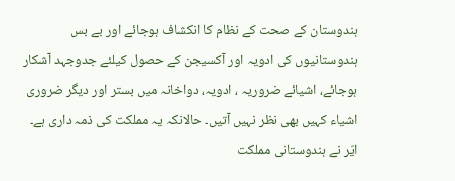ہندوستان کے صحت کے نظام کا انکشاف ہوجائے اور بے بس ہندوستانیوں کی ادویہ اور آکسیجن کے حصول کیلئے جدوجہد آشکار ہوجائے، اشیائے ضروریہ ، ادویہ، دواخانہ میں بستر اور دیگر ضروری اشیاء کہیں بھی نظر نہیں آتیں۔ حالانکہ یہ مملکت کی ذمہ داری ہے۔
ایّر نے ہندوستانی مملکت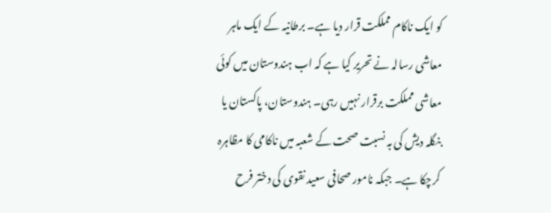کو ایک ناکام مملکت قرار دیا ہے۔ برطانیہ کے ایک ماہر معاشی رسالہ نے تحریر کیا ہے کہ اب ہندوستان میں کوئی معاشی مملکت برقرار نہیں رہی۔ ہندوستان، پاکستان یا بنگلہ دیش کی بہ نسبت صحت کے شعبہ میں ناکامی کا مظاہرہ کرچکا ہے۔ جبکہ نامور صحافی سعید نقوی کی دختر فرح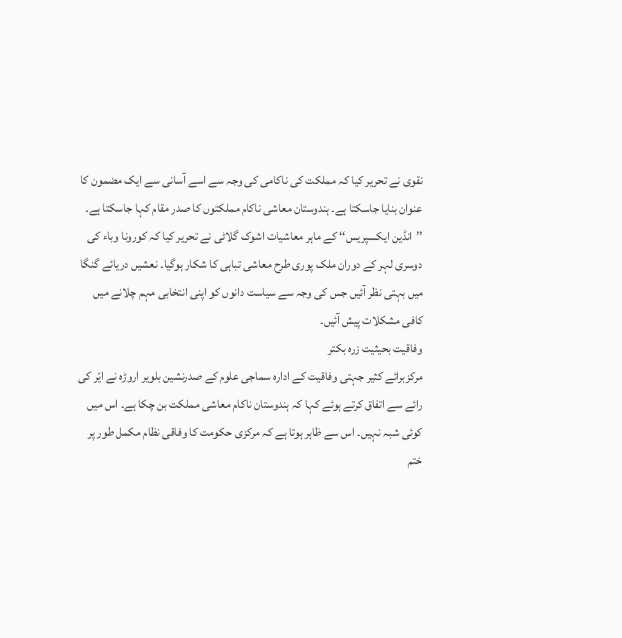نقوی نے تحریر کیا کہ مملکت کی ناکامی کی وجہ سے اسے آسانی سے ایک مضمون کا عنوان بنایا جاسکتا ہے۔ ہندوستان معاشی ناکام مملکتوں کا صدر مقام کہا جاسکتا ہے۔ ’’انڈین ایکسپریس‘‘ کے ماہر معاشیات اشوک گلاٹی نے تحریر کیا کہ کورونا وباء کی دوسری لہر کے دوران ملک پوری طرح معاشی تباہی کا شکار ہوگیا۔ نعشیں دریائے گنگا میں بہتی نظر آئیں جس کی وجہ سے سیاست دانوں کو اپنی انتخابی مہم چلانے میں کافی مشکلات پیش آئیں۔
وفاقیت بحیثیت زرہ بکتر
مرکزبرائے کثیر جہتی وفاقیت کے ادارہ سماجی علوم کے صدرنشین بلویر اروڑہ نے ایّر کی رائے سے اتفاق کرتے ہوئے کہا کہ ہندوستان ناکام معاشی مملکت بن چکا ہے۔ اس میں کوئی شبہ نہیں۔ اس سے ظاہر ہوتا ہے کہ مرکزی حکومت کا وفاقی نظام مکمل طور پر ختم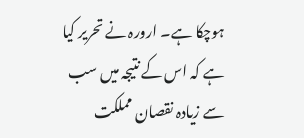ہوچکا ہے۔ ارورہ نے تحریر کیا ہے کہ اس کے نتیجہ میں سب سے زیادہ نقصان مملکت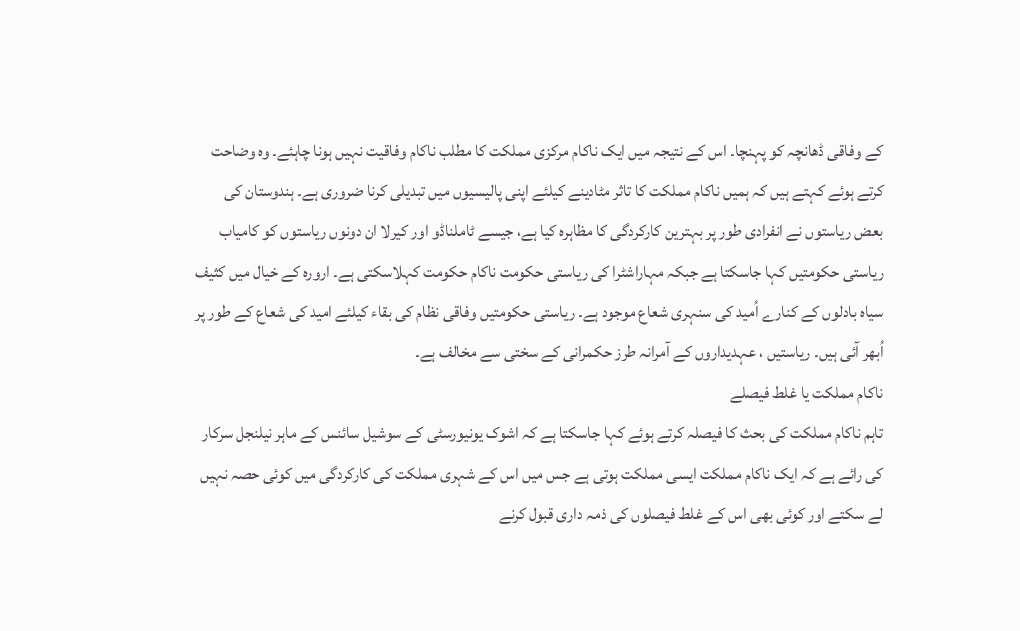کے وفاقی ڈھانچہ کو پہنچا۔ اس کے نتیجہ میں ایک ناکام مرکزی مملکت کا مطلب ناکام وفاقیت نہیں ہونا چاہئے۔ وہ وضاحت کرتے ہوئے کہتے ہیں کہ ہمیں ناکام مملکت کا تاثر مٹادینے کیلئے اپنی پالیسیوں میں تبدیلی کرنا ضروری ہے۔ ہندوستان کی بعض ریاستوں نے انفرادی طور پر بہترین کارکردگی کا مظاہرہ کیا ہے، جیسے ٹاملناڈو اور کیرلا ان دونوں ریاستوں کو کامیاب ریاستی حکومتیں کہا جاسکتا ہے جبکہ مہاراشٹرا کی ریاستی حکومت ناکام حکومت کہلاسکتی ہے۔ ارورہ کے خیال میں کثیف سیاہ بادلوں کے کنارے اُمید کی سنہری شعاع موجود ہے۔ ریاستی حکومتیں وفاقی نظام کی بقاء کیلئے امید کی شعاع کے طور پر اُبھر آئی ہیں۔ ریاستیں ، عہدیداروں کے آمرانہ طرز حکمرانی کے سختی سے مخالف ہے۔
ناکام مملکت یا غلط فیصلے
تاہم ناکام مملکت کی بحث کا فیصلہ کرتے ہوئے کہا جاسکتا ہے کہ اشوک یونیورسٹی کے سوشیل سائنس کے ماہر نیلنجل سرکار کی رائے ہے کہ ایک ناکام مملکت ایسی مملکت ہوتی ہے جس میں اس کے شہری مملکت کی کارکردگی میں کوئی حصہ نہیں لے سکتے اور کوئی بھی اس کے غلط فیصلوں کی ذمہ داری قبول کرنے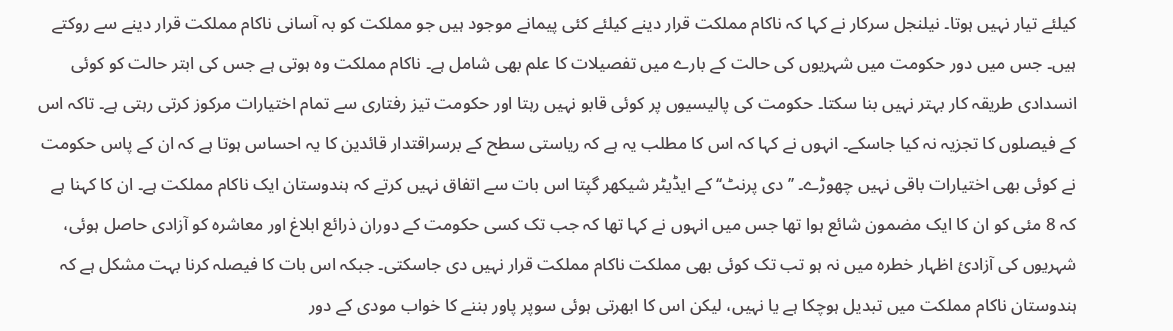کیلئے تیار نہیں ہوتا۔ نیلنجل سرکار نے کہا کہ ناکام مملکت قرار دینے کیلئے کئی پیمانے موجود ہیں جو مملکت کو بہ آسانی ناکام مملکت قرار دینے سے روکتے ہیں۔ جس میں دور حکومت میں شہریوں کی حالت کے بارے میں تفصیلات کا علم بھی شامل ہے۔ ناکام مملکت وہ ہوتی ہے جس کی ابتر حالت کو کوئی انسدادی طریقہ کار بہتر نہیں بنا سکتا۔ حکومت کی پالیسیوں پر کوئی قابو نہیں رہتا اور حکومت تیز رفتاری سے تمام اختیارات مرکوز کرتی رہتی ہے۔ تاکہ اس کے فیصلوں کا تجزیہ نہ کیا جاسکے۔ انہوں نے کہا کہ اس کا مطلب یہ ہے کہ ریاستی سطح کے برسراقتدار قائدین کا یہ احساس ہوتا ہے کہ ان کے پاس حکومت نے کوئی بھی اختیارات باقی نہیں چھوڑے۔ ’’دی پرنٹ‘‘ کے ایڈیٹر شیکھر گپتا اس بات سے اتفاق نہیں کرتے کہ ہندوستان ایک ناکام مملکت ہے۔ ان کا کہنا ہے کہ 8 مئی کو ان کا ایک مضمون شائع ہوا تھا جس میں انہوں نے کہا تھا کہ جب تک کسی حکومت کے دوران ذرائع ابلاغ اور معاشرہ کو آزادی حاصل ہوئی، شہریوں کی آزادیٔ اظہار خطرہ میں نہ ہو تب تک کوئی بھی مملکت ناکام مملکت قرار نہیں دی جاسکتی۔ جبکہ اس بات کا فیصلہ کرنا بہت مشکل ہے کہ ہندوستان ناکام مملکت میں تبدیل ہوچکا ہے یا نہیں، لیکن اس کا ابھرتی ہوئی سوپر پاور بننے کا خواب مودی کے دور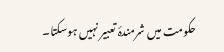حکومت میں شرمندۂ تعبیر نہیں ہوسکتا۔